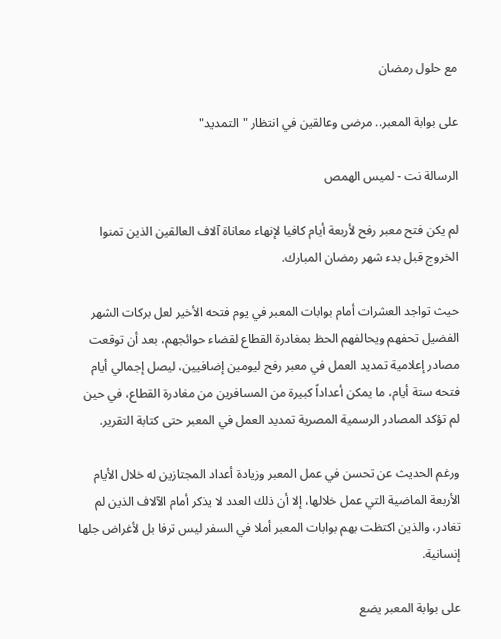مع حلول رمضان

على بوابة المعبر.. مرضى وعالقين في انتظار "التمديد"

الرسالة نت - لميس الهمص

لم يكن فتح معبر رفح لأربعة أيام كافيا لإنهاء معاناة آلاف العالقين الذين تمنوا الخروج قبل بدء شهر رمضان المبارك.

حيث تواجد العشرات أمام بوابات المعبر في يوم فتحه الأخير لعل بركات الشهر الفضيل تحفهم ويحالفهم الحظ بمغادرة القطاع لقضاء حوائجهم، بعد أن توقعت مصادر إعلامية تمديد العمل في معبر رفح ليومين إضافيين، ليصل إجمالي أيام فتحه ستة أيام، ما يمكن أعداداً كبيرة من المسافرين من مغادرة القطاع، في حين لم تؤكد المصادر الرسمية المصرية تمديد العمل في المعبر حتى كتابة التقرير.

ورغم الحديث عن تحسن في عمل المعبر وزيادة أعداد المجتازين له خلال الأيام الأربعة الماضية التي عمل خلالها، إلا أن ذلك العدد لا يذكر أمام الآلاف الذين لم تغادر، والذين اكتظت بهم بوابات المعبر أملا في السفر ليس ترفا بل لأغراض جلها إنسانية.

على بوابة المعبر يضع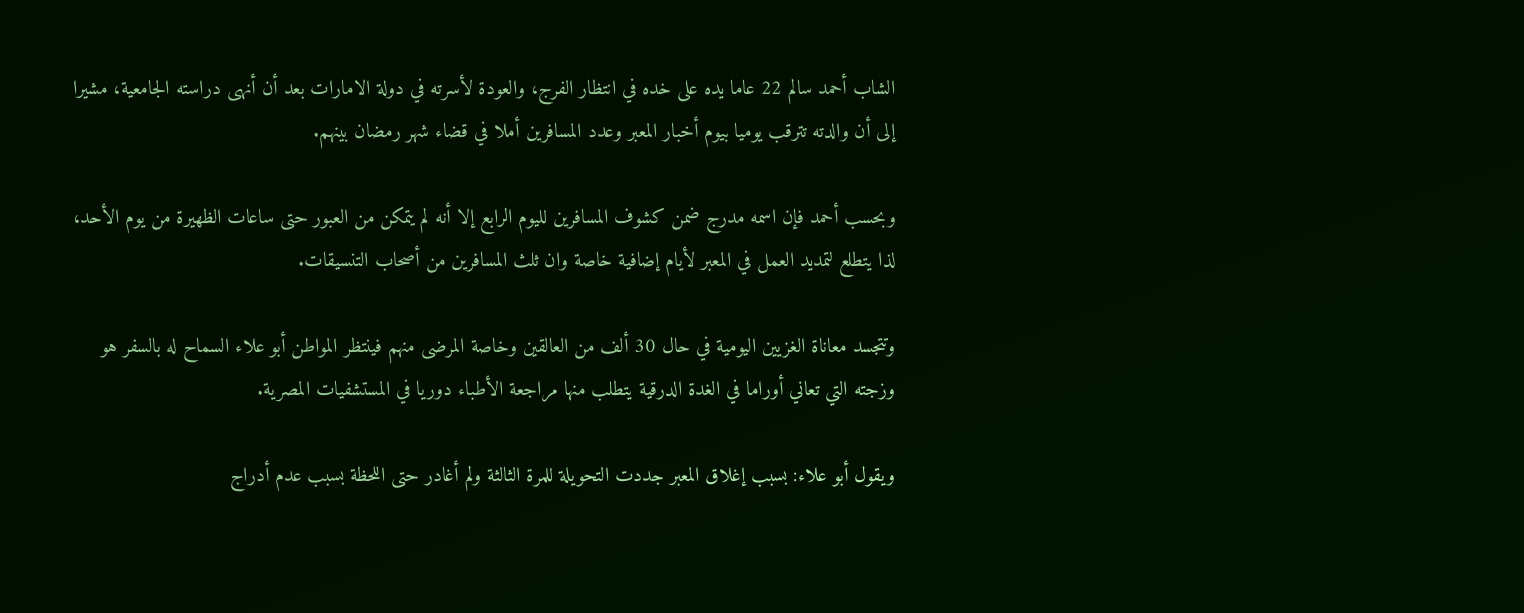الشاب أحمد سالم 22 عاما يده على خده في انتظار الفرج، والعودة لأسرته في دولة الامارات بعد أن أنهى دراسته الجامعية، مشيرا إلى أن والدته تترقب يوميا بيوم أخبار المعبر وعدد المسافرين أملا في قضاء شهر رمضان بينهم.

وبحسب أحمد فإن اسمه مدرج ضمن كشوف المسافرين لليوم الرابع إلا أنه لم يتمكن من العبور حتى ساعات الظهيرة من يوم الأحد، لذا يتطلع لتمديد العمل في المعبر لأيام إضافية خاصة وان ثلث المسافرين من أصحاب التنسيقات.

وتتجسد معاناة الغزيين اليومية في حال 30 ألف من العالقين وخاصة المرضى منهم فينتظر المواطن أبو علاء السماح له بالسفر هو وزجته التي تعاني أوراما في الغدة الدرقية يتطلب منها مراجعة الأطباء دوريا في المستشفيات المصرية.

ويقول أبو علاء: بسبب إغلاق المعبر جددت التحويلة للمرة الثالثة ولم أغادر حتى اللحظة بسبب عدم أدراج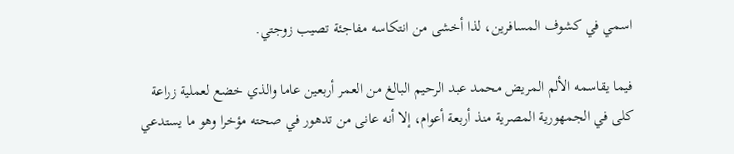اسمي في كشوف المسافرين، لذا أخشى من انتكاسه مفاجئة تصيب زوجتي.

فيما يقاسمه الألم المريض محمد عبد الرحيم البالغ من العمر أربعين عاما والذي خضع لعملية زراعة كلى في الجمهورية المصرية منذ أربعة أعوام، إلا أنه عانى من تدهور في صحته مؤخرا وهو ما يستدعي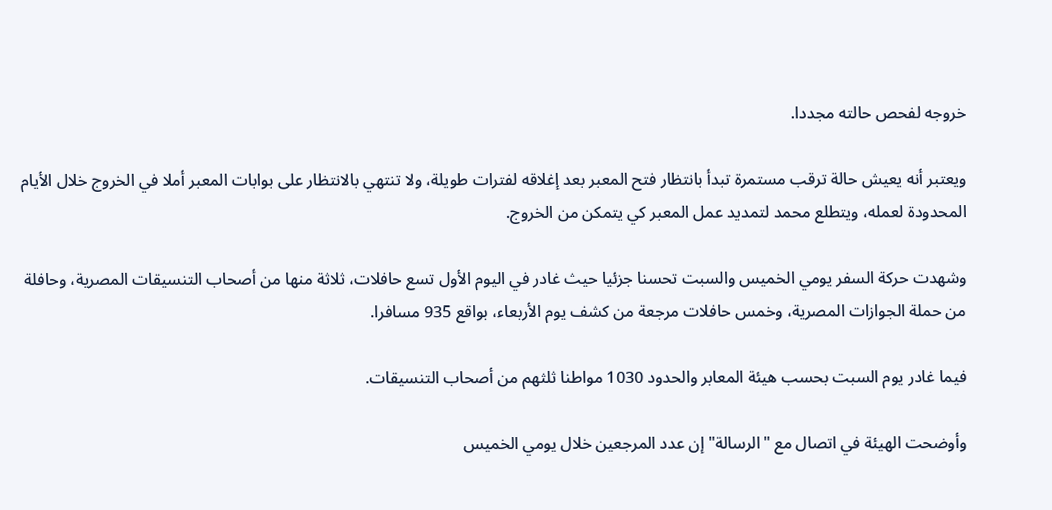خروجه لفحص حالته مجددا.

ويعتبر أنه يعيش حالة ترقب مستمرة تبدأ بانتظار فتح المعبر بعد إغلاقه لفترات طويلة، ولا تنتهي بالانتظار على بوابات المعبر أملا في الخروج خلال الأيام المحدودة لعمله، ويتطلع محمد لتمديد عمل المعبر كي يتمكن من الخروج.

وشهدت حركة السفر يومي الخميس والسبت تحسنا جزئيا حيث غادر في اليوم الأول تسع حافلات، ثلاثة منها من أصحاب التنسيقات المصرية، وحافلة من حملة الجوازات المصرية، وخمس حافلات مرجعة من كشف يوم الأربعاء، بواقع 935 مسافرا.

فيما غادر يوم السبت بحسب هيئة المعابر والحدود 1030 مواطنا ثلثهم من أصحاب التنسيقات.

وأوضحت الهيئة في اتصال مع "الرسالة" إن عدد المرجعين خلال يومي الخميس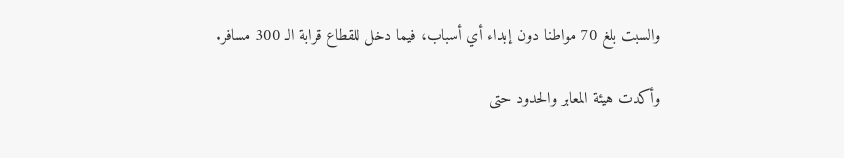والسبت بلغ 70 مواطنا دون إبداء أي أسباب، فيما دخل للقطاع قرابة الـ 300 مسافر.

وأكدت هيئة المعابر والحدود حتى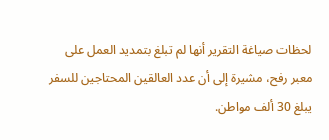لحظات صياغة التقرير أنها لم تبلغ بتمديد العمل على معبر رفح، مشيرة إلى أن عدد العالقين المحتاجين للسفر يبلغ 30 ألف مواطن.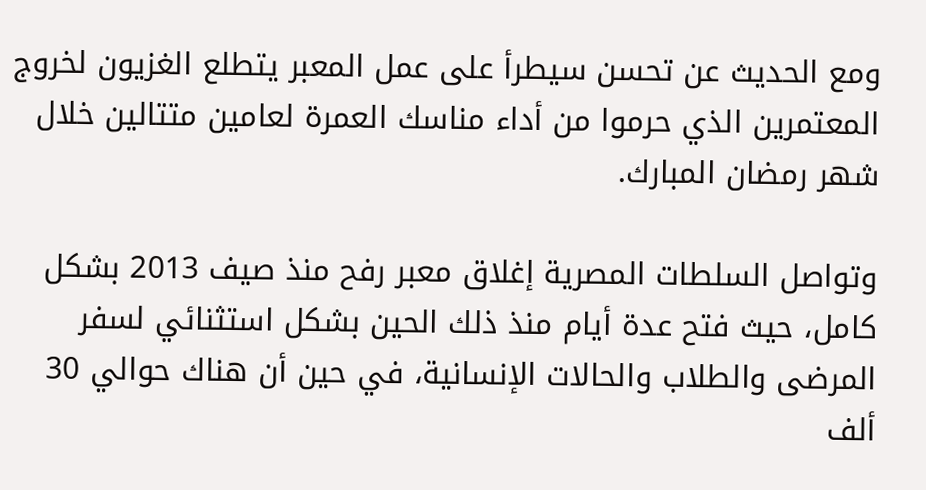ومع الحديث عن تحسن سيطرأ على عمل المعبر يتطلع الغزيون لخروج المعتمرين الذي حرموا من أداء مناسك العمرة لعامين متتالين خلال شهر رمضان المبارك.

وتواصل السلطات المصرية إغلاق معبر رفح منذ صيف 2013 بشكل كامل، حيث فتح عدة أيام منذ ذلك الحين بشكل استثنائي لسفر المرضى والطلاب والحالات الإنسانية، في حين أن هناك حوالي 30 ألف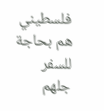فلسطيني هم بحاجة للسفر جلهم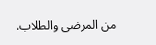من المرضى والطلاب.